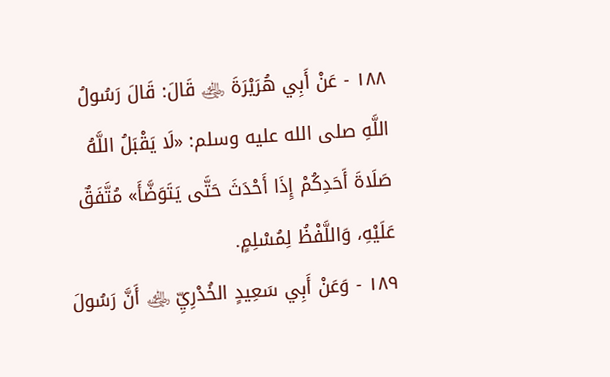١٨٨ - عَنْ أَبِي هُرَيْرَةَ ﵁ قَالَ: قَالَ رَسُولُ اللَّهِ صلى الله عليه وسلم: «لَا يَقْبَلُ اللَّهُ صَلَاةَ أَحَدِكُمْ إِذَا أَحْدَثَ حَتَّى يَتَوَضَّأَ» مُتَّفَقٌ عَلَيْهِ، وَاللَّفْظُ لِمُسْلِمٍ.
١٨٩ - وَعَنْ أَبِي سَعِيدٍ الخُدْرِيِّ ﵁ أَنَّ رَسُولَ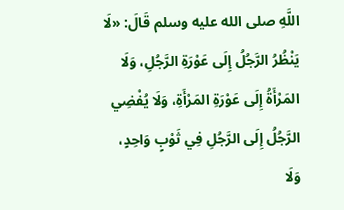اللَّهِ صلى الله عليه وسلم قَالَ: «لَا يَنْظُرُ الرَّجُلُ إِلَى عَوْرَةِ الرَّجُلِ، وَلَا المَرْأَةُ إِلَى عَوْرَةِ المَرْأَةِ، وَلَا يُفْضِي الرَّجُلُ إِلَى الرَّجُلِ فِي ثَوْبٍ وَاحِدٍ، وَلَا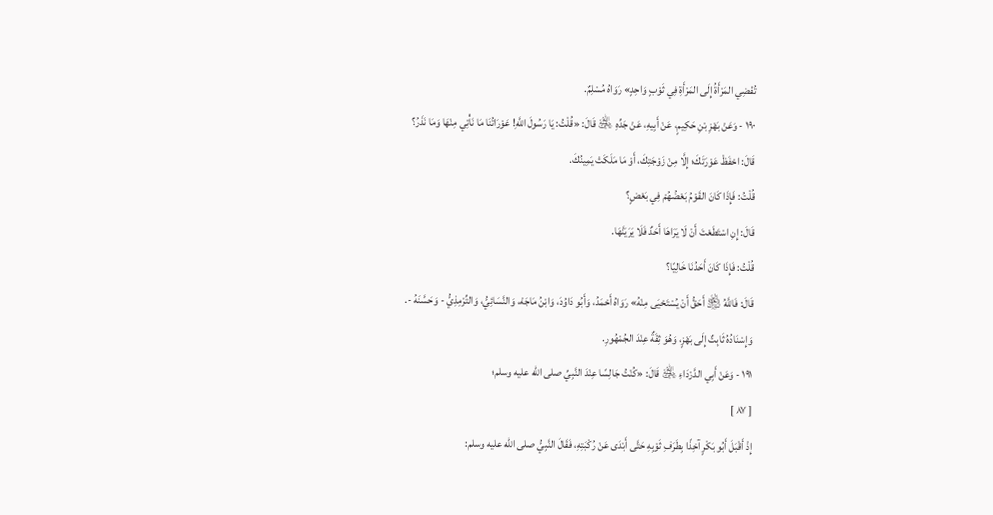تُفْضِي المَرْأَةُ إِلَى المَرْأَةِ فِي ثَوْبٍ وَاحِدٍ» رَوَاهُ مُسْلِمٌ.
١٩٠ - وَعَنْ بَهْزِ بْنِ حَكِيمٍ، عَنْ أَبِيهِ، عَنْ جَدِّهِ ﵁ قَالَ: «قُلْتُ: يَا رَسُولَ اللَّهِ! عَوْرَاتُنَا مَا نَأْتِي مِنْهَا وَمَا نَذَرُ؟
قَالَ: احْفَظْ عَوْرَتَكَ؛ إِلَّا مِنْ زَوْجَتِكَ، أَوْ مَا مَلَكَتْ يَمِينُكَ.
قُلْتُ: فَإِذَا كَانَ القَوْمُ بَعْضُهُمْ فِي بَعْضٍ؟
قَالَ: إِنِ اسْتَطَعْتَ أَنْ لَا يَرَاهَا أَحَدٌ فَلَا يَرَيَنَّهَا.
قُلْتُ: فَإِذَا كَانَ أَحَدُنَا خَالِيًا؟
قَالَ: فَاللَّهُ ﵎ أَحَقُّ أَنْ يُسْتَحْيَى مِنْهُ» رَوَاهُ أَحْمَدُ، وَأَبُو دَاوُدَ، وَابْنُ مَاجَهْ، وَالنَّسَائِيُّ، وَالتِّرْمِذِيُّ - وَحَسَّنَهُ -.
وَإِسْنَادُهُ ثَابِتٌ إِلَى بَهْزٍ، وَهُوَ ثِقَةٌ عِنْدَ الجُمْهُورِ.
١٩١ - وَعَنْ أَبِي الدَّرْدَاءِ ﵁ قَالَ: «كُنْتُ جَالِسًا عِنْدَ النَّبِيِّ صلى الله عليه وسلم؛
[ ٨٧ ]
إِذْ أَقْبَلَ أَبُو بَكْرٍ آخِذًا بِطَرَفِ ثَوْبِهِ حَتَّى أَبْدَى عَنْ رُكْبَتِهِ، فَقَالَ النَّبِيُّ صلى الله عليه وسلم: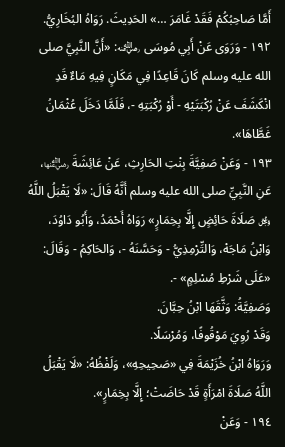أَمَّا صَاحِبُكُمْ فَقَدْ غَامَرَ …» الحَدِيثَ. رَوَاهُ البُخَارِيُّ.
١٩٢ - وَرَوَى عَنْ أَبِي مُوسَى ﵁: «أَنَّ النَّبِيَّ صلى الله عليه وسلم كَانَ قَاعِدًا فِي مَكَانٍ فِيهِ مَاءٌ قَدِ انْكَشَفَ عَنْ رُكْبَتَيْهِ - أَوْ رُكْبَتِهِ -، فَلَمَّا دَخَلَ عُثْمَانُ غَطَّاهَا».
١٩٣ - وَعَنْ صَفِيَّةَ بِنْتِ الحَارِثِ، عَنْ عَائِشَةَ ﵂، عَنِ النَّبِيِّ صلى الله عليه وسلم أَنَّهُ قَالَ: «لَا يَقْبَلُ اللَّهُ ﷿ صَلَاةَ حَائِضٍ إِلَّا بِخِمَارٍ» رَوَاهُ أَحْمَدُ، وَأَبُو دَاوُدَ، وَابْنُ مَاجَهْ، وَالتِّرْمِذِيُّ - وَحَسَّنَهُ -، وَالحَاكِمُ - وَقَالَ: «عَلَى شَرْطِ مُسْلِمٍ» -.
وَصَفِيَّةُ: وَثَّقَهَا ابْنُ حِبَّانَ.
وَقَدْ رُوِيَ مَوْقُوفًا، وَمُرْسَلًا.
وَرَوَاهُ ابْنُ خُزَيْمَةَ فِي «صَحِيحِهِ»، وَلَفْظُهُ: «لَا يَقْبَلُ اللَّهُ صَلَاةَ امْرَأَةٍ قَدْ حَاضَتْ؛ إِلَّا بِخِمَارٍ».
١٩٤ - وَعَنْ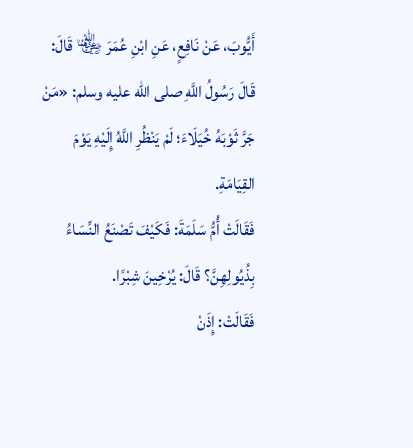أَيُّوبَ، عَنْ نَافِعٍ، عَنِ ابْنِ عُمَرَ ﵄ قَالَ: قَالَ رَسُولُ اللَّهِ صلى الله عليه وسلم: «مَنْ جَرَّ ثَوْبَهُ خُيَلَاءَ؛ لَمْ يَنْظُرِ اللَّهُ إِلَيْهِ يَوْمَ القِيَامَةِ.
فَقَالَتْ أُمُّ سَلَمَةَ: فَكَيْفَ تَصْنَعُ النِّسَاءُ بِذُيُولِهِنَّ؟ قَالَ: يُرْخِينَ شِبْرًا.
فَقَالَتْ: إِذَنْ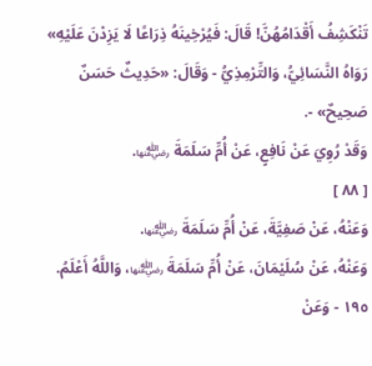تَنْكَشِفُ أَقْدَامُهُنَّ! قَالَ: فَيُرْخِينَهُ ذِرَاعًا لَا يَزِدْنَ عَلَيْهِ» رَوَاهُ النَّسَائِيُّ، وَالتِّرْمِذِيُّ - وَقَالَ: «حَدِيثٌ حَسَنٌ صَحِيحٌ» -.
وَقَدْ رُوِيَ عَنْ نَافِعٍ، عَنْ أُمِّ سَلَمَةَ ﵂.
[ ٨٨ ]
وَعَنْهُ، عَنْ صَفِيَّةَ، عَنْ أُمِّ سَلَمَةَ ﵂.
وَعَنْهُ، عَنْ سُلَيْمَانَ، عَنْ أُمِّ سَلَمَةَ ﵂، وَاللَّهُ أَعْلَمُ.
١٩٥ - وَعَنْ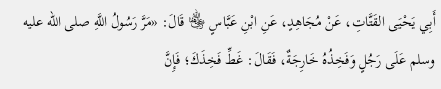أَبِي يَحْيَى القَتَّاتِ، عَنْ مُجَاهِدٍ، عَنِ ابْنِ عَبَّاسٍ ﵄ قَالَ: «مَرَّ رَسُولُ اللَّهِ صلى الله عليه وسلم عَلَى رَجُلٍ وَفَخِذُهُ خَارِجَةٌ، فَقَالَ: غَطِّ فَخِذَكَ؛ فَإِنَّ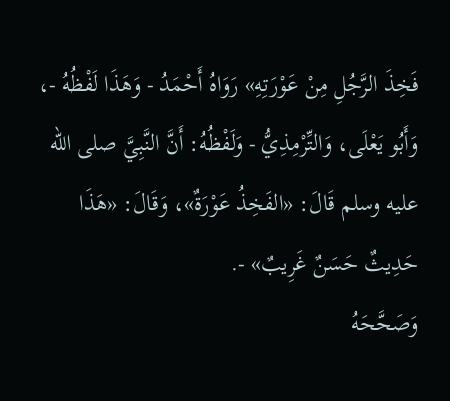فَخِذَ الرَّجُلِ مِنْ عَوْرَتِهِ» رَوَاهُ أَحْمَدُ - وَهَذَا لَفْظُهُ -، وَأَبُو يَعْلَى، وَالتِّرْمِذِيُّ - وَلَفْظُهُ: أَنَّ النَّبِيَّ صلى الله عليه وسلم قَالَ: «الفَخِذُ عَوْرَةٌ»، وَقَالَ: «هَذَا حَدِيثٌ حَسَنٌ غَرِيبٌ» -.
وَصَحَّحَهُ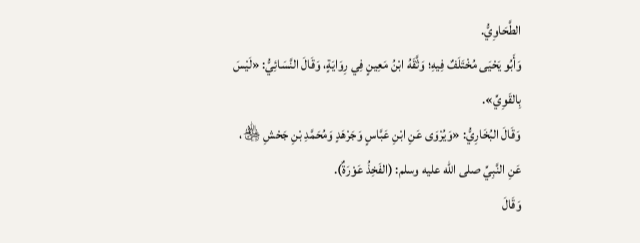الطَّحَاوِيُّ.
وَأَبُو يَحْيَى مُخْتَلَفٌ فِيهِ؛ وَثَّقَهُ ابْنُ مَعِينٍ فِي رِوَايَةٍ، وَقَالَ النَّسَائِيُّ: «لَيْسَ بِالقَوِيِّ».
وَقَالَ البُخَارِيُّ: «وَيُرْوَى عَنِ ابْنِ عَبَّاسٍ وَجَرْهَدٍ وَمُحَمَّدِ بْنِ جَحْشِ ﵃، عَنِ النَّبِيِّ صلى الله عليه وسلم: (الفَخِذُ عَوْرَةٌ).
وَقَالَ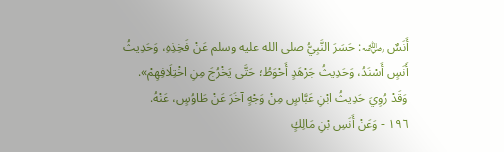أَنَسٌ ﵁: حَسَرَ النَّبِيُّ صلى الله عليه وسلم عَنْ فَخِذِهِ، وَحَدِيثُ أَنَسٍ أَسْنَدُ، وَحَدِيثُ جَرْهَدٍ أَحْوَطُ؛ حَتَّى يَخْرُجَ مِنِ اخْتِلَافِهِمْ».
وَقَدْ رُوِيَ حَدِيثُ ابْنِ عَبَّاسٍ مِنْ وَجْهٍ آخَرَ عَنْ طَاوُسٍ، عَنْهُ.
١٩٦ - وَعَنْ أَنَسِ بْنِ مَالِكٍ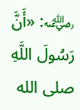﵁: «أَنَّ رَسُولَ اللَّهِ صلى الله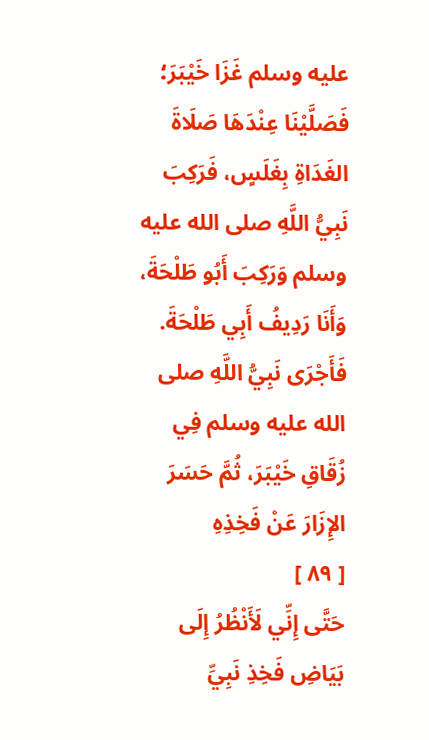عليه وسلم غَزَا خَيْبَرَ؛ فَصَلَّيْنَا عِنْدَهَا صَلَاةَ الغَدَاةِ بِغَلَسٍ، فَرَكِبَ نَبِيُّ اللَّهِ صلى الله عليه وسلم وَرَكِبَ أَبُو طَلْحَةَ، وَأَنَا رَدِيفُ أَبِي طَلْحَةَ.
فَأَجْرَى نَبِيُّ اللَّهِ صلى الله عليه وسلم فِي زُقَاقِ خَيْبَرَ، ثُمَّ حَسَرَ الإِزَارَ عَنْ فَخِذِهِ
[ ٨٩ ]
حَتَّى إِنِّي لَأَنْظُرُ إِلَى بَيَاضِ فَخِذِ نَبِيِّ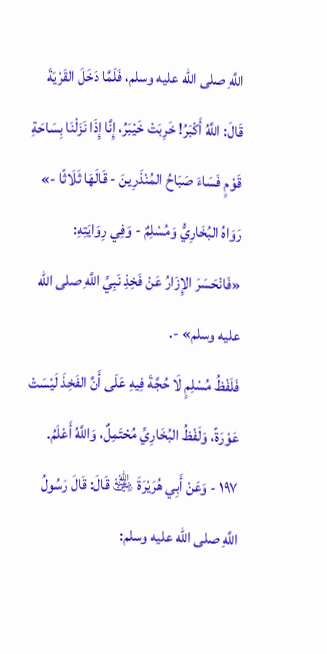اللَّهِ صلى الله عليه وسلم، فَلَمَّا دَخَلَ القَرْيَةَ قَالَ: اللَّهُ أَكْبَرُ! خَرِبَتْ خَيْبَرُ، إِنَّا إِذَا نَزَلْنَا بِسَاحَةِ قَوْمٍ فَسَاءَ صَبَاحُ المُنْذَرِينَ - قَالَهَا ثَلَاثًا -» رَوَاهُ البُخَارِيُّ وَمُسْلِمٌ - وَفِي رِوَايَتِهِ: «فَانْحَسَرَ الإِزَارُ عَنْ فَخِذِ نَبِيِّ اللَّهِ صلى الله عليه وسلم» -.
فَلَفْظُ مُسْلِمٍ لَا حُجَّةَ فِيهِ عَلَى أَنَّ الفَخِذَ لَيْسَتْ عَوْرَةً، وَلَفْظُ البُخَارِيِّ مُحْتَمِلٌ، وَاللَّهُ أَعْلَمُ.
١٩٧ - وَعَنْ أَبِي هُرَيْرَةَ ﵁ قَالَ: قَالَ رَسُولُ اللَّهِ صلى الله عليه وسلم: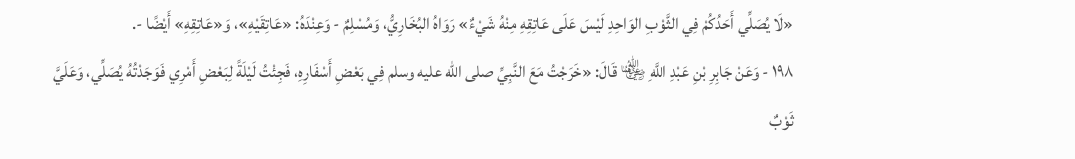«لَا يُصَلِّي أَحَدُكُمْ فِي الثَّوْبِ الوَاحِدِ لَيْسَ عَلَى عَاتِقِهِ مِنْهُ شَيْءٌ» رَوَاهُ البُخَارِيُّ، وَمُسْلِمٌ - وَعِنْدَهُ: «عَاتِقَيْهِ»، وَ«عَاتِقِهِ» أَيْضًا -.
١٩٨ - وَعَنْ جَابِرِ بْنِ عَبْدِ اللَّهِ ﵄ قَالَ: «خَرَجْتُ مَعَ النَّبِيِّ صلى الله عليه وسلم فِي بَعْضِ أَسْفَارِهِ، فَجِئْتُ لَيْلَةً لِبَعْضِ أَمْرِي فَوَجَدْتُهُ يُصَلِّي، وَعَلَيَّ ثَوْبٌ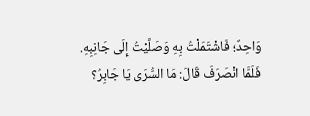وَاحِدٌ؛ فَاشْتَمَلْتُ بِهِ وَصَلَّيْتُ إِلَى جَانِبِهِ.
فَلَمَّا انْصَرَفَ قَالَ: مَا السُّرَى يَا جَابِرُ؟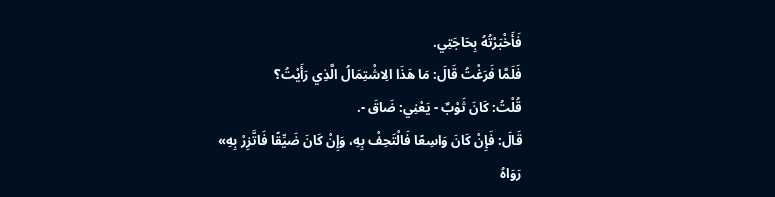فَأَخْبَرْتُهُ بِحَاجَتِي.
فَلَمَّا فَرَغْتُ قَالَ: مَا هَذَا الِاشْتِمَالُ الَّذِي رَأَيْتُ؟
قُلْتُ: كَانَ ثَوْبٌ - يَعْنِي: ضَاقَ -.
قَالَ: فَإِنْ كَانَ وَاسِعًا فَالْتَحِفْ بِهِ، وَإِنْ كَانَ ضَيِّقًا فَاتَّزِرْ بِهِ» رَوَاهُ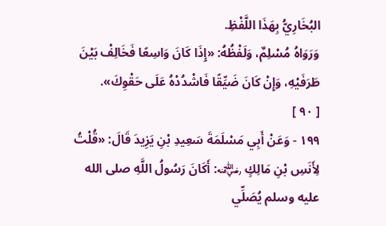البُخَارِيُّ بِهَذَا اللَّفْظِ.
وَرَوَاهُ مُسْلِمٌ، وَلَفْظُهُ: «إِذَا كَانَ وَاسِعًا فَخَالِفْ بَيْنَ طَرَفَيْهِ، وَإِنْ كَانَ ضَيِّقًا فَاشْدُدْهُ عَلَى حَقْوِكَ».
[ ٩٠ ]
١٩٩ - وَعَنْ أَبِي مَسْلَمَةَ سَعِيدِ بْنِ يَزِيدَ قَالَ: «قُلْتُ لِأَنَسِ بْنِ مَالِكٍ ﵁: أَكَانَ رَسُولُ اللَّهِ صلى الله عليه وسلم يُصَلِّي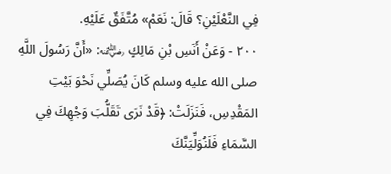فِي النَّعْلَيْنِ؟ قَالَ: نَعَمْ» مُتَّفَقٌ عَلَيْهِ.
٢٠٠ - وَعَنْ أَنَسِ بْنِ مَالِكٍ ﵁: «أَنَّ رَسُولَ اللَّهِ صلى الله عليه وسلم كَانَ يُصَلِّي نَحْوَ بَيْتِ المَقْدِسِ، فَنَزَلَتْ: ﴿قَدْ نَرَى تَقَلُّبَ وَجْهِكَ فِي السَّمَاءِ فَلَنُوَلِّيَنَّكَ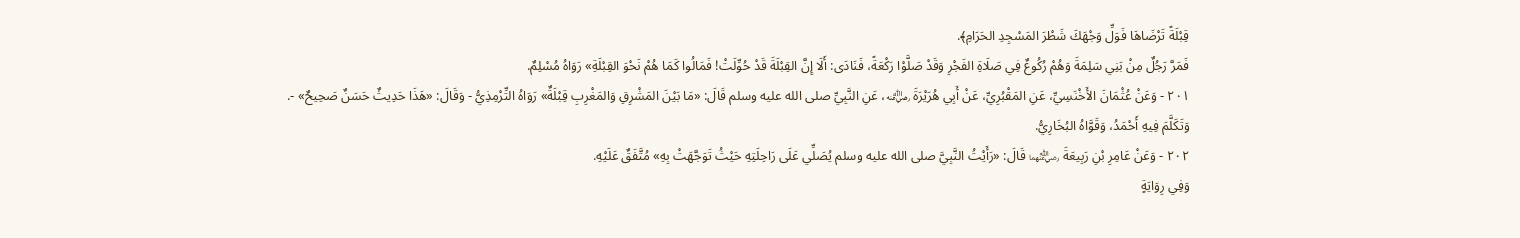قِبْلَةً تَرْضَاهَا فَوَلِّ وَجْهَكَ شَطْرَ المَسْجِدِ الحَرَامِ﴾.
فَمَرَّ رَجُلٌ مِنْ بَنِي سَلِمَةَ وَهُمْ رُكُوعٌ فِي صَلَاةِ الفَجْرِ وَقَدْ صَلَّوْا رَكْعَةً، فَنَادَى: أَلَا إِنَّ القِبْلَةَ قَدْ حُوِّلَتْ! فَمَالُوا كَمَا هُمْ نَحْوَ القِبْلَةِ» رَوَاهُ مُسْلِمٌ.
٢٠١ - وَعَنْ عُثْمَانَ الأَخْنَسِيِّ، عَنِ المَقْبُرِيِّ، عَنْ أَبِي هُرَيْرَةَ ﵁، عَنِ النَّبِيِّ صلى الله عليه وسلم قَالَ: «مَا بَيْنَ المَشْرِقِ وَالمَغْرِبِ قِبْلَةٌ» رَوَاهُ التِّرْمِذِيُّ - وَقَالَ: «هَذَا حَدِيثٌ حَسَنٌ صَحِيحٌ» -.
وَتَكَلَّمَ فِيهِ أَحْمَدُ، وَقَوَّاهُ البُخَارِيُّ.
٢٠٢ - وَعَنْ عَامِرِ بْنِ رَبِيعَةَ ﵄ قَالَ: «رَأَيْتُ النَّبِيَّ صلى الله عليه وسلم يُصَلِّي عَلَى رَاحِلَتِهِ حَيْثُ تَوَجَّهَتْ بِهِ» مُتَّفَقٌ عَلَيْهِ.
وَفِي رِوَايَةٍ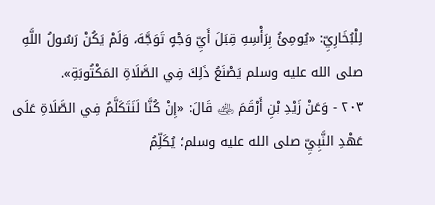لِلْبُخَارِيِّ: «يُومِئُ بِرَأْسِهِ قِبَلَ أَيِّ وَجْهٍ تَوَجَّهَ، وَلَمْ يَكُنْ رَسُولُ اللَّهِ صلى الله عليه وسلم يَصْنَعُ ذَلِكَ فِي الصَّلَاةِ المَكْتُوبَةِ».
٢٠٣ - وَعَنْ زَيْدِ بْنِ أَرْقَمَ ﵁ قَالَ: «إِنْ كُنَّا لَنَتَكَلَّمُ فِي الصَّلَاةِ عَلَى عَهْدِ النَّبِيِّ صلى الله عليه وسلم؛ يُكَلِّمُ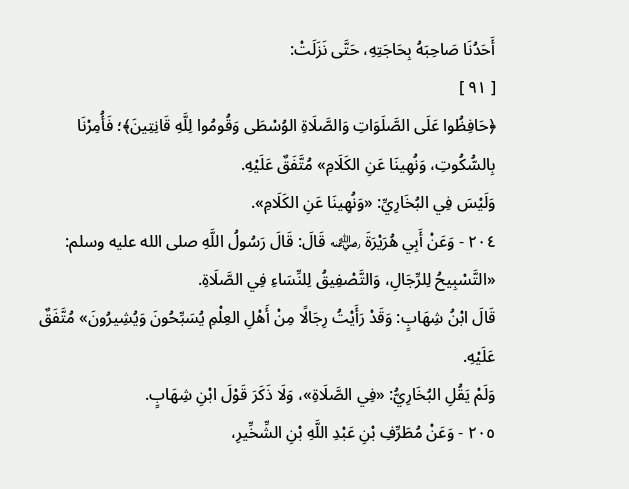أَحَدُنَا صَاحِبَهُ بِحَاجَتِهِ، حَتَّى نَزَلَتْ:
[ ٩١ ]
﴿حَافِظُوا عَلَى الصَّلَوَاتِ وَالصَّلَاةِ الوُسْطَى وَقُومُوا لِلَّهِ قَانِتِينَ﴾؛ فَأُمِرْنَا بِالسُّكُوتِ، وَنُهِينَا عَنِ الكَلَامِ» مُتَّفَقٌ عَلَيْهِ.
وَلَيْسَ فِي البُخَارِيِّ: «وَنُهِينَا عَنِ الكَلَامِ».
٢٠٤ - وَعَنْ أَبِي هُرَيْرَةَ ﵁ قَالَ: قَالَ رَسُولُ اللَّهِ صلى الله عليه وسلم: «التَّسْبِيحُ لِلرِّجَالِ، وَالتَّصْفِيقُ لِلنِّسَاءِ فِي الصَّلَاةِ.
قَالَ ابْنُ شِهَابٍ: وَقَدْ رَأَيْتُ رِجَالًا مِنْ أَهْلِ العِلْمِ يُسَبِّحُونَ وَيُشِيرُونَ» مُتَّفَقٌ عَلَيْهِ.
وَلَمْ يَقُلِ البُخَارِيُّ: «فِي الصَّلَاةِ»، وَلَا ذَكَرَ قَوْلَ ابْنِ شِهَابٍ.
٢٠٥ - وَعَنْ مُطَرِّفِ بْنِ عَبْدِ اللَّهِ بْنِ الشِّخِّيرِ،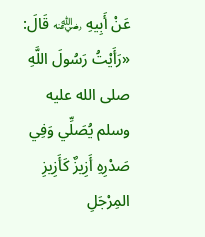عَنْ أَبِيهِ ﵁ قَالَ: «رَأَيْتُ رَسُولَ اللَّهِ صلى الله عليه وسلم يُصَلِّي وَفِي صَدْرِهِ أَزِيزٌ كَأَزِيزِ المِرْجَلِ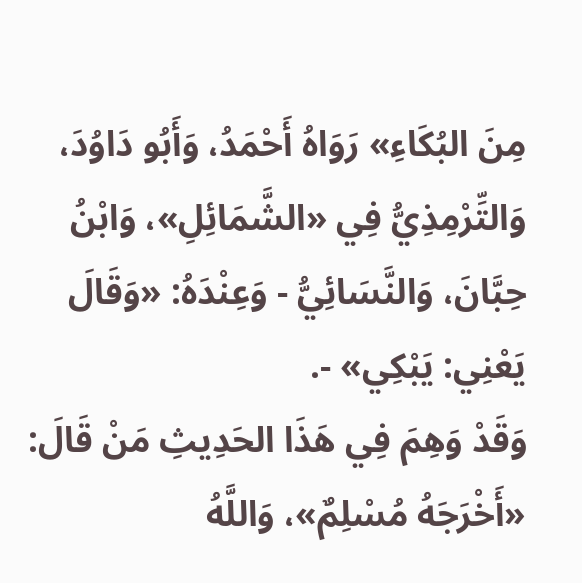مِنَ البُكَاءِ» رَوَاهُ أَحْمَدُ، وَأَبُو دَاوُدَ، وَالتِّرْمِذِيُّ فِي «الشَّمَائِلِ»، وَابْنُ حِبَّانَ، وَالنَّسَائِيُّ - وَعِنْدَهُ: «وَقَالَ يَعْنِي: يَبْكِي» -.
وَقَدْ وَهِمَ فِي هَذَا الحَدِيثِ مَنْ قَالَ: «أَخْرَجَهُ مُسْلِمٌ»، وَاللَّهُ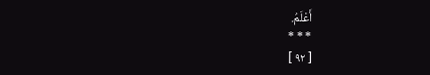أَعْلَمُ.
* * *
[ ٩٢ ]